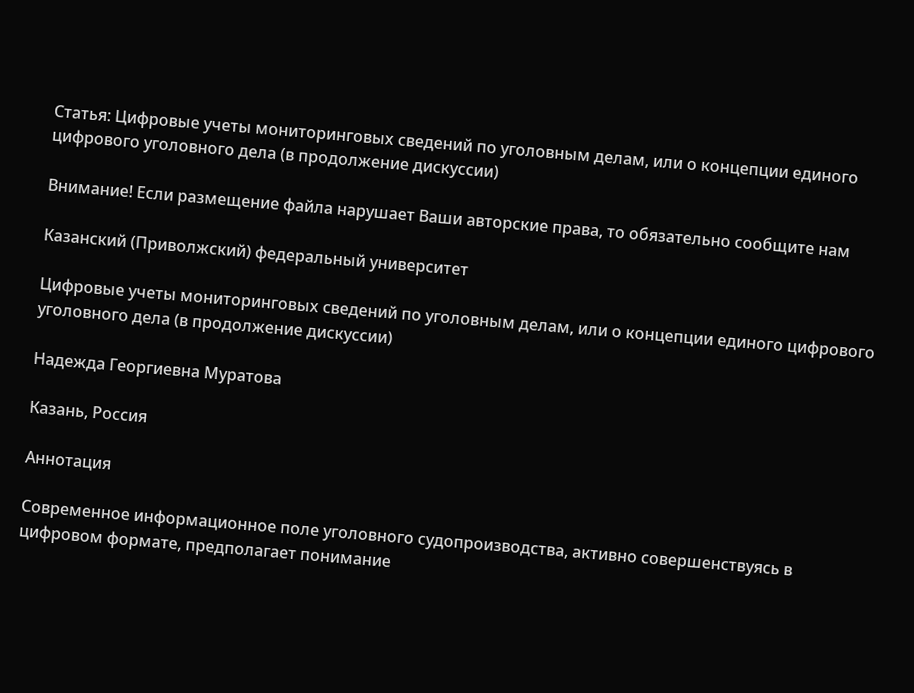Статья: Цифровые учеты мониторинговых сведений по уголовным делам, или о концепции единого цифрового уголовного дела (в продолжение дискуссии)

Внимание! Если размещение файла нарушает Ваши авторские права, то обязательно сообщите нам

Казанский (Приволжский) федеральный университет

Цифровые учеты мониторинговых сведений по уголовным делам, или о концепции единого цифрового уголовного дела (в продолжение дискуссии)

Надежда Георгиевна Муратова

Казань, Россия

Аннотация

Современное информационное поле уголовного судопроизводства, активно совершенствуясь в цифровом формате, предполагает понимание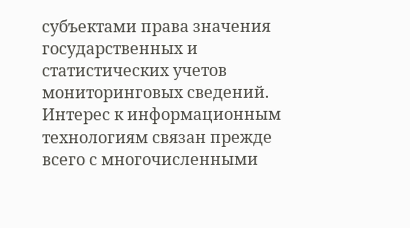субъектами права значения государственных и статистических учетов мониторинговых сведений. Интерес к информационным технологиям связан прежде всего с многочисленными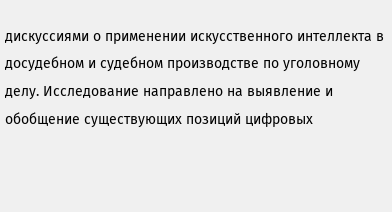дискуссиями о применении искусственного интеллекта в досудебном и судебном производстве по уголовному делу. Исследование направлено на выявление и обобщение существующих позиций цифровых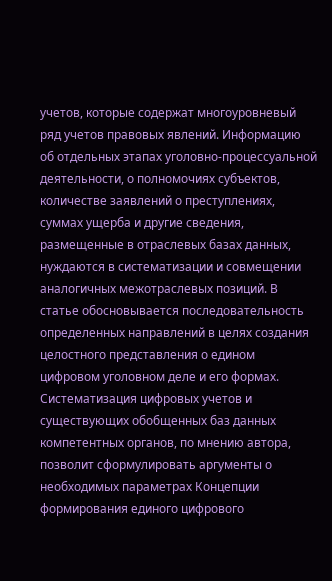учетов, которые содержат многоуровневый ряд учетов правовых явлений. Информацию об отдельных этапах уголовно-процессуальной деятельности, о полномочиях субъектов, количестве заявлений о преступлениях, суммах ущерба и другие сведения, размещенные в отраслевых базах данных, нуждаются в систематизации и совмещении аналогичных межотраслевых позиций. В статье обосновывается последовательность определенных направлений в целях создания целостного представления о едином цифровом уголовном деле и его формах. Систематизация цифровых учетов и существующих обобщенных баз данных компетентных органов, по мнению автора, позволит сформулировать аргументы о необходимых параметрах Концепции формирования единого цифрового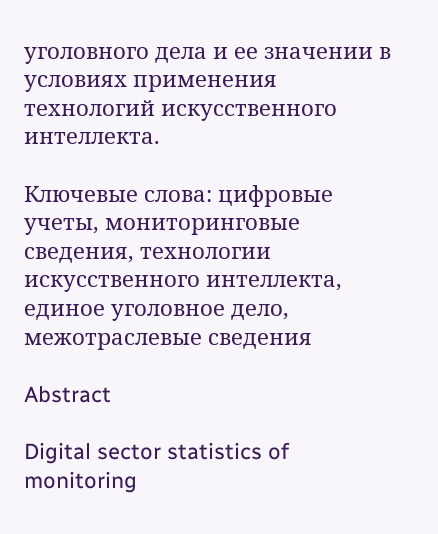уголовного дела и ее значении в условиях применения технологий искусственного интеллекта.

Ключевые слова: цифровые учеты, мониторинговые сведения, технологии искусственного интеллекта, единое уголовное дело, межотраслевые сведения

Abstract

Digital sector statistics of monitoring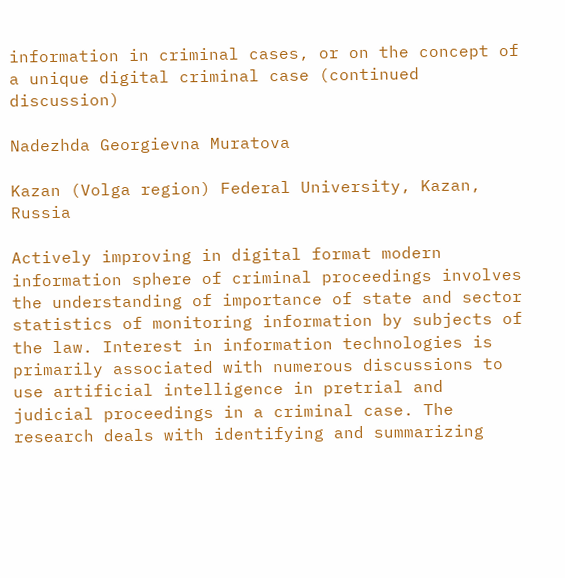information in criminal cases, or on the concept of a unique digital criminal case (continued discussion)

Nadezhda Georgievna Muratova

Kazan (Volga region) Federal University, Kazan, Russia

Actively improving in digital format modern information sphere of criminal proceedings involves the understanding of importance of state and sector statistics of monitoring information by subjects of the law. Interest in information technologies is primarily associated with numerous discussions to use artificial intelligence in pretrial and judicial proceedings in a criminal case. The research deals with identifying and summarizing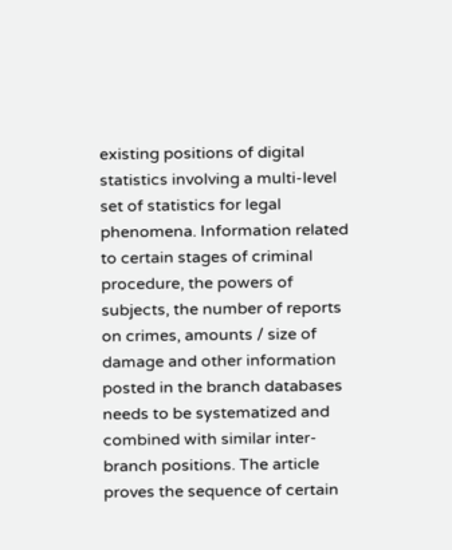existing positions of digital statistics involving a multi-level set of statistics for legal phenomena. Information related to certain stages of criminal procedure, the powers of subjects, the number of reports on crimes, amounts / size of damage and other information posted in the branch databases needs to be systematized and combined with similar inter-branch positions. The article proves the sequence of certain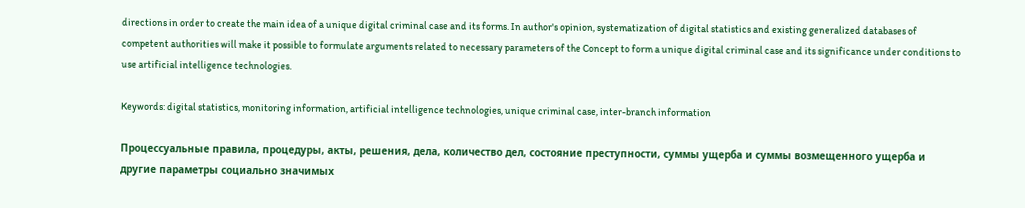directions in order to create the main idea of a unique digital criminal case and its forms. In author's opinion, systematization of digital statistics and existing generalized databases of competent authorities will make it possible to formulate arguments related to necessary parameters of the Concept to form a unique digital criminal case and its significance under conditions to use artificial intelligence technologies.

Keywords: digital statistics, monitoring information, artificial intelligence technologies, unique criminal case, inter-branch information

Процессуальные правила, процедуры, акты, решения, дела, количество дел, состояние преступности, суммы ущерба и суммы возмещенного ущерба и другие параметры социально значимых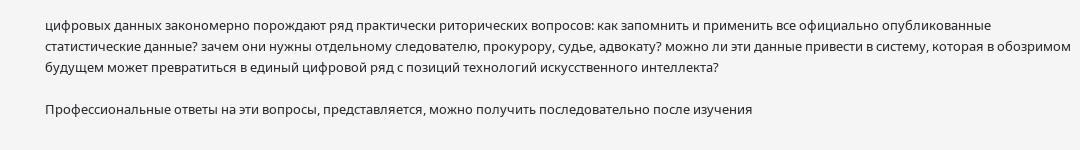цифровых данных закономерно порождают ряд практически риторических вопросов: как запомнить и применить все официально опубликованные статистические данные? зачем они нужны отдельному следователю, прокурору, судье, адвокату? можно ли эти данные привести в систему, которая в обозримом будущем может превратиться в единый цифровой ряд с позиций технологий искусственного интеллекта?

Профессиональные ответы на эти вопросы, представляется, можно получить последовательно после изучения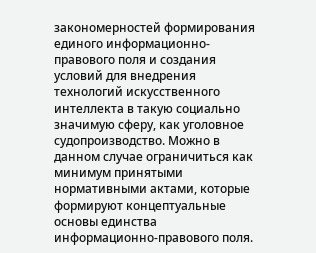закономерностей формирования единого информационно-правового поля и создания условий для внедрения технологий искусственного интеллекта в такую социально значимую сферу, как уголовное судопроизводство. Можно в данном случае ограничиться как минимум принятыми нормативными актами, которые формируют концептуальные основы единства информационно-правового поля.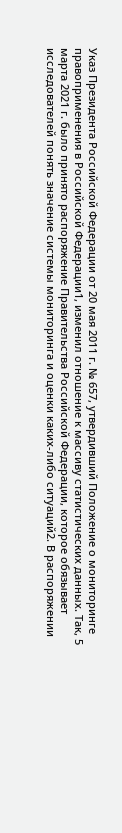Указ Президента Российской Федерации от 20 мая 2011 г. № 657, утвердивший Положение о мониторинге правоприменения в Российской Федерации1, изменил отношение к массиву статистических данных. Так, 5 марта 2021 г. было принято распоряжение Правительства Российской Федерации, которое обязывает исследователей понять значение системы мониторинга и оценки каких-либо ситуаций2. В распоряжении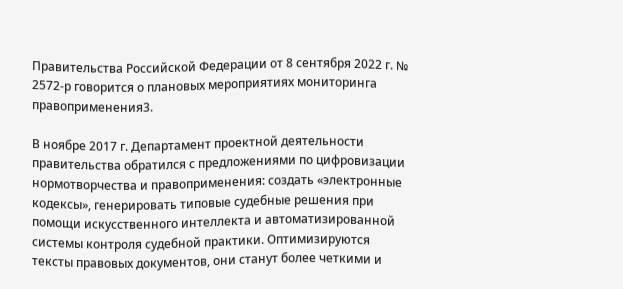Правительства Российской Федерации от 8 сентября 2022 г. № 2572-р говорится о плановых мероприятиях мониторинга правоприменения3.

В ноябре 2017 г. Департамент проектной деятельности правительства обратился с предложениями по цифровизации нормотворчества и правоприменения: создать «электронные кодексы», генерировать типовые судебные решения при помощи искусственного интеллекта и автоматизированной системы контроля судебной практики. Оптимизируются тексты правовых документов, они станут более четкими и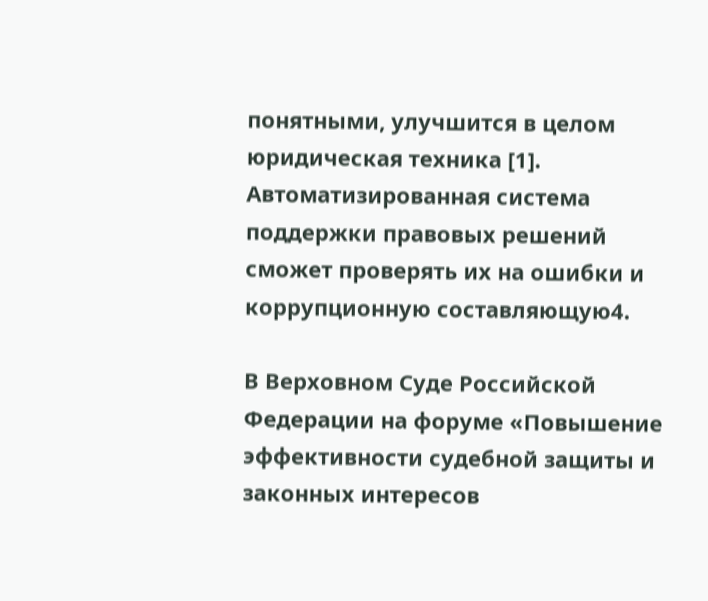понятными, улучшится в целом юридическая техника [1]. Автоматизированная система поддержки правовых решений сможет проверять их на ошибки и коррупционную составляющую4.

В Верховном Суде Российской Федерации на форуме «Повышение эффективности судебной защиты и законных интересов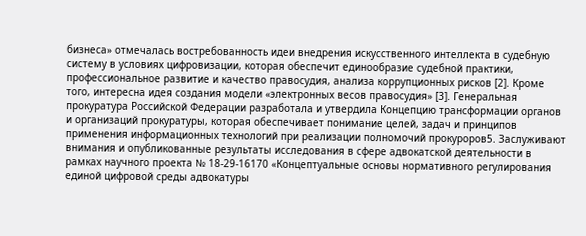бизнеса» отмечалась востребованность идеи внедрения искусственного интеллекта в судебную систему в условиях цифровизации, которая обеспечит единообразие судебной практики, профессиональное развитие и качество правосудия, анализа коррупционных рисков [2]. Кроме того, интересна идея создания модели «электронных весов правосудия» [3]. Генеральная прокуратура Российской Федерации разработала и утвердила Концепцию трансформации органов и организаций прокуратуры, которая обеспечивает понимание целей, задач и принципов применения информационных технологий при реализации полномочий прокуроров5. Заслуживают внимания и опубликованные результаты исследования в сфере адвокатской деятельности в рамках научного проекта № 18-29-16170 «Концептуальные основы нормативного регулирования единой цифровой среды адвокатуры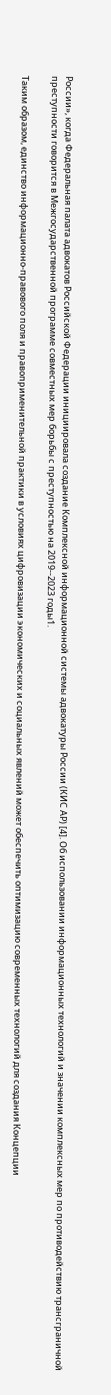России», когда Федеральная палата адвокатов Российской Федерации инициировала создание Комплексной информационной системы адвокатуры России (КИС АР) [4]. Об использовании информационных технологий и значении комплексных мер по противодействию трансграничной преступности говорится в Межгосударственной программе совместных мер борьбы с преступностью на 2019--2023 годы1.

Таким образом, единство информационно-правового поля и правоприменительной практики в условиях цифровизации экономических и социальных явлений может обеспечить оптимизацию современных технологий для создания Концепции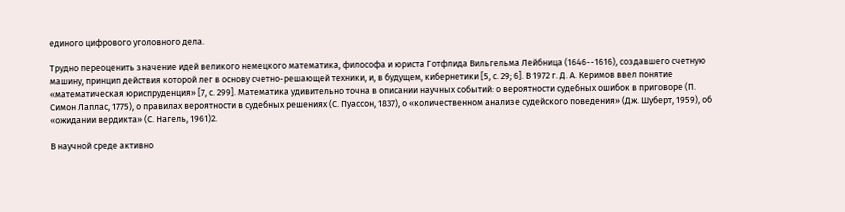единого цифрового уголовного дела.

Трудно переоценить значение идей великого немецкого математика, философа и юриста Готфлида Вильгельма Лейбница (1646--1616), создавшего счетную машину, принцип действия которой лег в основу счетно-решающей техники, и, в будущем, кибернетики [5, с. 29; 6]. В 1972 г. Д. А. Керимов ввел понятие «математическая юриспруденция» [7, с. 299]. Математика удивительно точна в описании научных событий: о вероятности судебных ошибок в приговоре (П. Симон Лаплас, 1775), о правилах вероятности в судебных решениях (С. Пуассон, 1837), о «количественном анализе судейского поведения» (Дж. Шуберт, 1959), об «ожидании вердикта» (С. Нагель, 1961)2.

В научной среде активно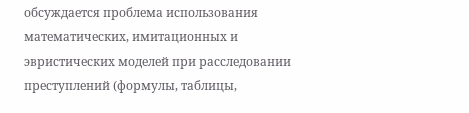обсуждается проблема использования математических, имитационных и эвристических моделей при расследовании преступлений (формулы, таблицы,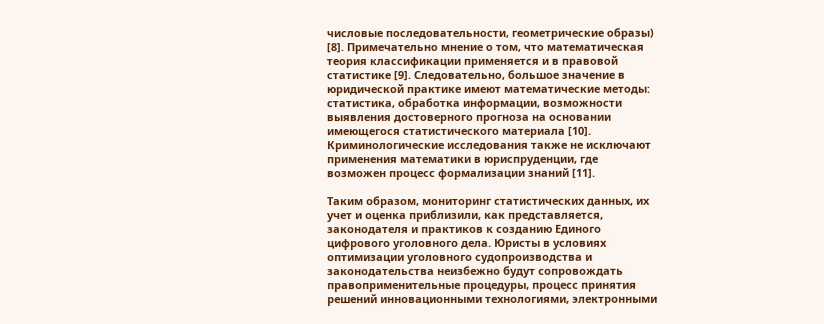числовые последовательности, геометрические образы) [8]. Примечательно мнение о том, что математическая теория классификации применяется и в правовой статистике [9]. Следовательно, большое значение в юридической практике имеют математические методы: статистика, обработка информации, возможности выявления достоверного прогноза на основании имеющегося статистического материала [10]. Криминологические исследования также не исключают применения математики в юриспруденции, где возможен процесс формализации знаний [11].

Таким образом, мониторинг статистических данных, их учет и оценка приблизили, как представляется, законодателя и практиков к созданию Единого цифрового уголовного дела. Юристы в условиях оптимизации уголовного судопроизводства и законодательства неизбежно будут сопровождать правоприменительные процедуры, процесс принятия решений инновационными технологиями, электронными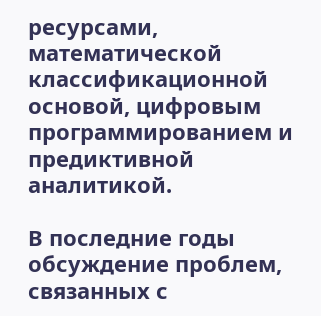ресурсами, математической классификационной основой, цифровым программированием и предиктивной аналитикой.

В последние годы обсуждение проблем, связанных с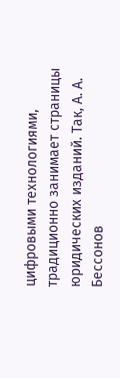цифровыми технологиями, традиционно занимает страницы юридических изданий. Так, А. А. Бессонов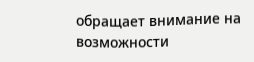обращает внимание на возможности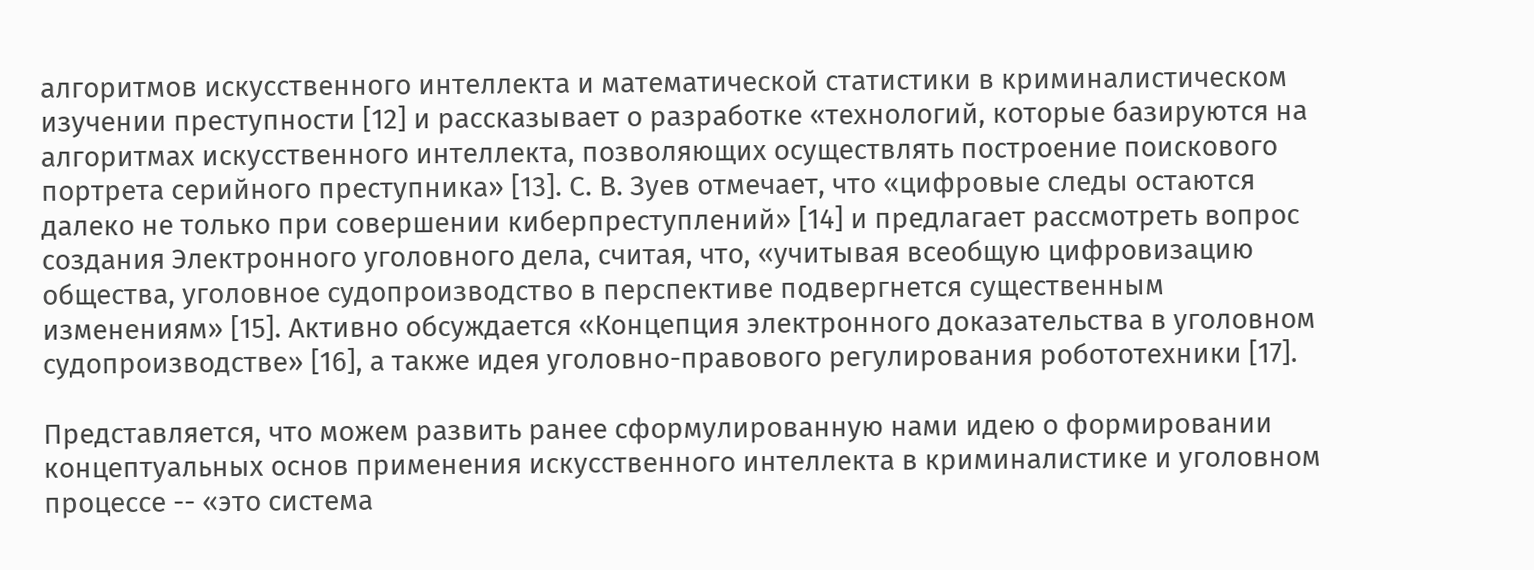алгоритмов искусственного интеллекта и математической статистики в криминалистическом изучении преступности [12] и рассказывает о разработке «технологий, которые базируются на алгоритмах искусственного интеллекта, позволяющих осуществлять построение поискового портрета серийного преступника» [13]. С. В. Зуев отмечает, что «цифровые следы остаются далеко не только при совершении киберпреступлений» [14] и предлагает рассмотреть вопрос создания Электронного уголовного дела, считая, что, «учитывая всеобщую цифровизацию общества, уголовное судопроизводство в перспективе подвергнется существенным изменениям» [15]. Активно обсуждается «Концепция электронного доказательства в уголовном судопроизводстве» [16], а также идея уголовно-правового регулирования робототехники [17].

Представляется, что можем развить ранее сформулированную нами идею о формировании концептуальных основ применения искусственного интеллекта в криминалистике и уголовном процессе -- «это система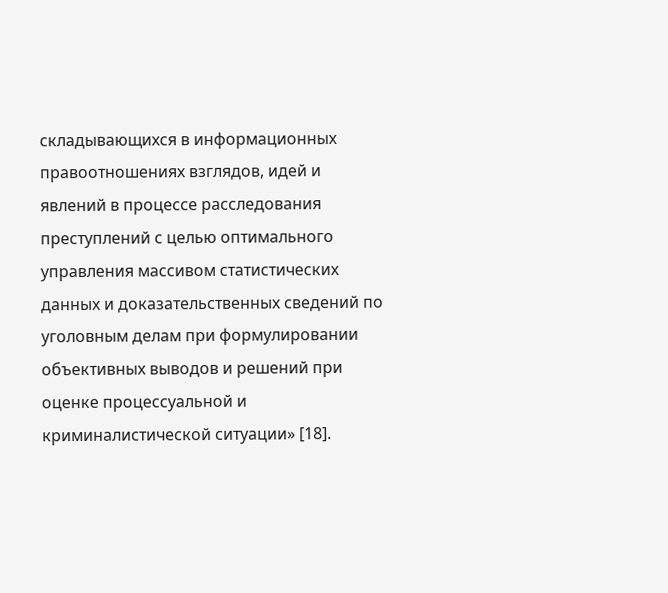складывающихся в информационных правоотношениях взглядов, идей и явлений в процессе расследования преступлений с целью оптимального управления массивом статистических данных и доказательственных сведений по уголовным делам при формулировании объективных выводов и решений при оценке процессуальной и криминалистической ситуации» [18].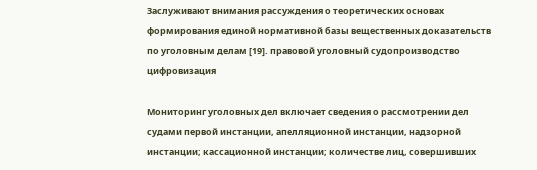Заслуживают внимания рассуждения о теоретических основах формирования единой нормативной базы вещественных доказательств по уголовным делам [19]. правовой уголовный судопроизводство цифровизация

Мониторинг уголовных дел включает сведения о рассмотрении дел судами первой инстанции, апелляционной инстанции, надзорной инстанции; кассационной инстанции; количестве лиц, совершивших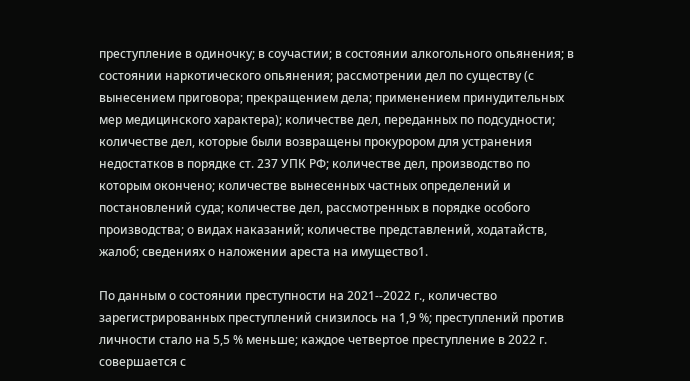преступление в одиночку; в соучастии; в состоянии алкогольного опьянения; в состоянии наркотического опьянения; рассмотрении дел по существу (с вынесением приговора; прекращением дела; применением принудительных мер медицинского характера); количестве дел, переданных по подсудности; количестве дел, которые были возвращены прокурором для устранения недостатков в порядке ст. 237 УПК РФ; количестве дел, производство по которым окончено; количестве вынесенных частных определений и постановлений суда; количестве дел, рассмотренных в порядке особого производства; о видах наказаний; количестве представлений, ходатайств, жалоб; сведениях о наложении ареста на имущество1.

По данным о состоянии преступности на 2021--2022 г., количество зарегистрированных преступлений снизилось на 1,9 %; преступлений против личности стало на 5,5 % меньше; каждое четвертое преступление в 2022 г. совершается с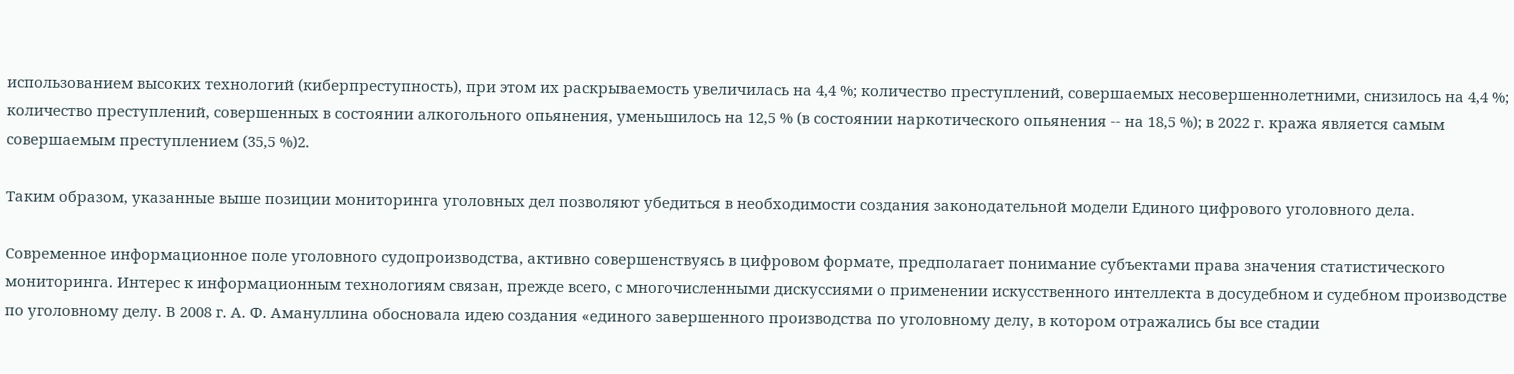использованием высоких технологий (киберпреступность), при этом их раскрываемость увеличилась на 4,4 %; количество преступлений, совершаемых несовершеннолетними, снизилось на 4,4 %; количество преступлений, совершенных в состоянии алкогольного опьянения, уменьшилось на 12,5 % (в состоянии наркотического опьянения -- на 18,5 %); в 2022 г. кража является самым совершаемым преступлением (35,5 %)2.

Таким образом, указанные выше позиции мониторинга уголовных дел позволяют убедиться в необходимости создания законодательной модели Единого цифрового уголовного дела.

Современное информационное поле уголовного судопроизводства, активно совершенствуясь в цифровом формате, предполагает понимание субъектами права значения статистического мониторинга. Интерес к информационным технологиям связан, прежде всего, с многочисленными дискуссиями о применении искусственного интеллекта в досудебном и судебном производстве по уголовному делу. В 2008 г. А. Ф. Амануллина обосновала идею создания «единого завершенного производства по уголовному делу, в котором отражались бы все стадии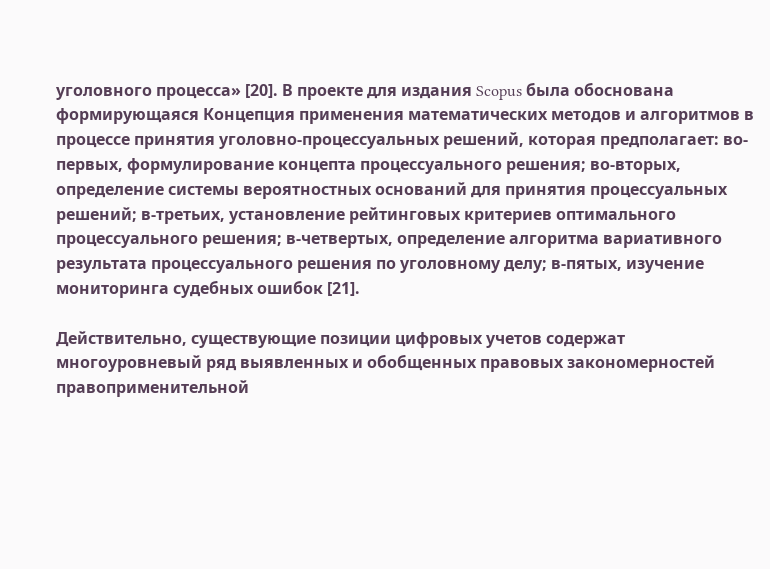уголовного процесса» [20]. В проекте для издания Scopus была обоснована формирующаяся Концепция применения математических методов и алгоритмов в процессе принятия уголовно-процессуальных решений, которая предполагает: во-первых, формулирование концепта процессуального решения; во-вторых, определение системы вероятностных оснований для принятия процессуальных решений; в-третьих, установление рейтинговых критериев оптимального процессуального решения; в-четвертых, определение алгоритма вариативного результата процессуального решения по уголовному делу; в-пятых, изучение мониторинга судебных ошибок [21].

Действительно, существующие позиции цифровых учетов содержат многоуровневый ряд выявленных и обобщенных правовых закономерностей правоприменительной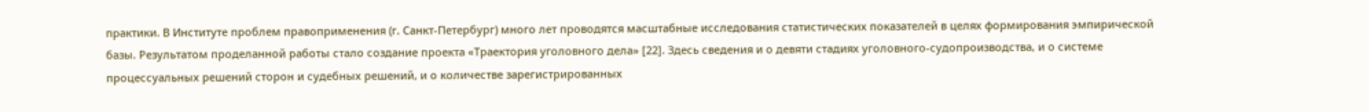практики. В Институте проблем правоприменения (г. Санкт-Петербург) много лет проводятся масштабные исследования статистических показателей в целях формирования эмпирической базы. Результатом проделанной работы стало создание проекта «Траектория уголовного дела» [22]. Здесь сведения и о девяти стадиях уголовного-судопроизводства, и о системе процессуальных решений сторон и судебных решений, и о количестве зарегистрированных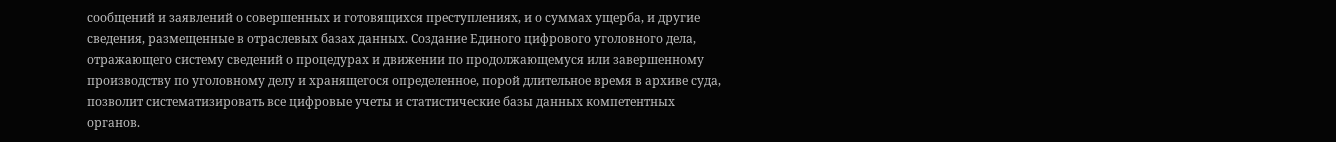сообщений и заявлений о совершенных и готовящихся преступлениях, и о суммах ущерба, и другие сведения, размещенные в отраслевых базах данных. Создание Единого цифрового уголовного дела, отражающего систему сведений о процедурах и движении по продолжающемуся или завершенному производству по уголовному делу и хранящегося определенное, порой длительное время в архиве суда, позволит систематизировать все цифровые учеты и статистические базы данных компетентных органов.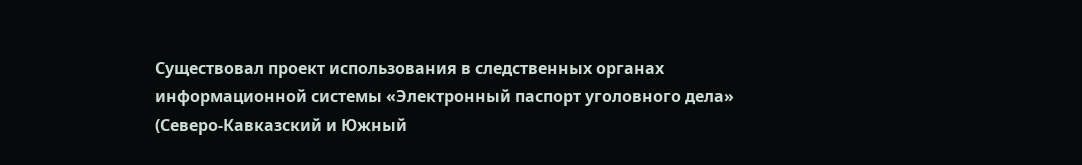Существовал проект использования в следственных органах информационной системы «Электронный паспорт уголовного дела» (Северо-Кавказский и Южный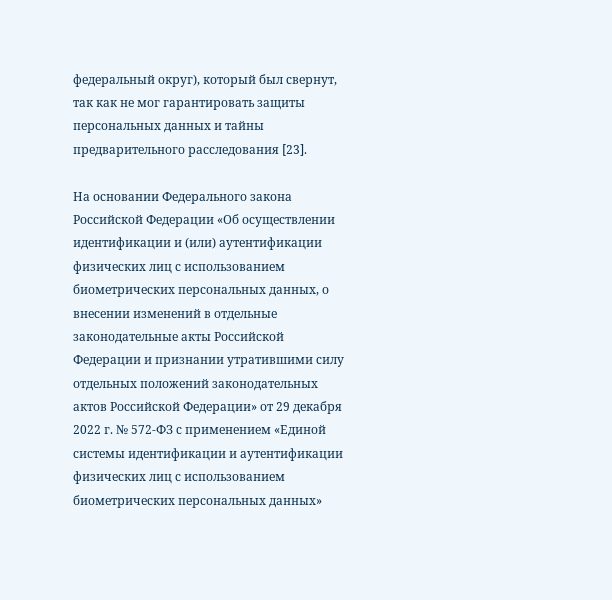федеральный округ), который был свернут, так как не мог гарантировать защиты персональных данных и тайны предварительного расследования [23].

На основании Федерального закона Российской Федерации «Об осуществлении идентификации и (или) аутентификации физических лиц с использованием биометрических персональных данных, о внесении изменений в отдельные законодательные акты Российской Федерации и признании утратившими силу отдельных положений законодательных актов Российской Федерации» от 29 декабря 2022 г. № 572-ФЗ с применением «Единой системы идентификации и аутентификации физических лиц с использованием биометрических персональных данных»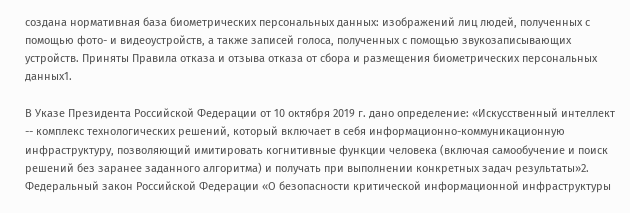создана нормативная база биометрических персональных данных: изображений лиц людей, полученных с помощью фото- и видеоустройств, а также записей голоса, полученных с помощью звукозаписывающих устройств. Приняты Правила отказа и отзыва отказа от сбора и размещения биометрических персональных данных1.

В Указе Президента Российской Федерации от 10 октября 2019 г. дано определение: «Искусственный интеллект -- комплекс технологических решений, который включает в себя информационно-коммуникационную инфраструктуру, позволяющий имитировать когнитивные функции человека (включая самообучение и поиск решений без заранее заданного алгоритма) и получать при выполнении конкретных задач результаты»2. Федеральный закон Российской Федерации «О безопасности критической информационной инфраструктуры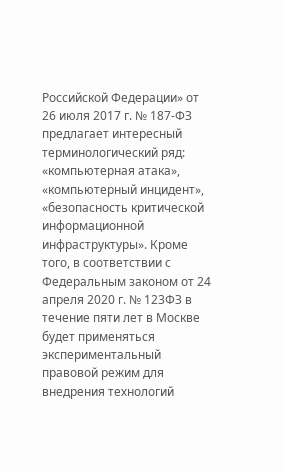Российской Федерации» от 26 июля 2017 г. № 187-ФЗ предлагает интересный терминологический ряд: «компьютерная атака», «компьютерный инцидент», «безопасность критической информационной инфраструктуры». Кроме того, в соответствии с Федеральным законом от 24 апреля 2020 г. № 123ФЗ в течение пяти лет в Москве будет применяться экспериментальный правовой режим для внедрения технологий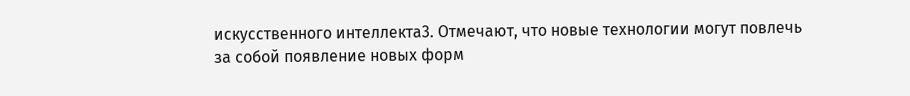искусственного интеллекта3. Отмечают, что новые технологии могут повлечь за собой появление новых форм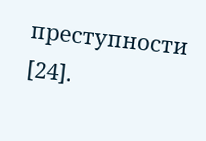преступности [24].